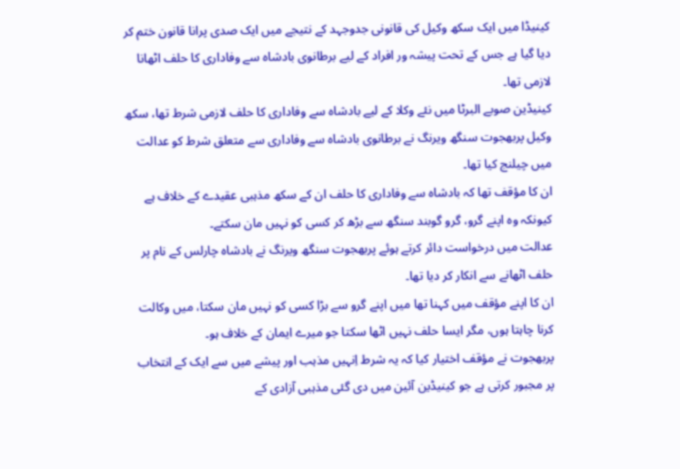کینیڈا میں ایک سکھ وکیل کی قانونی جدوجہد کے نتیجے میں ایک صدی پرانا قانون ختم کر دیا گیا ہے جس کے تحت پیشہ ور افراد کے لیے برطانوی بادشاہ سے وفاداری کا حلف اٹھانا لازمی تھا۔
کینیڈین صوبے البرٹا میں نئے وکلا کے لیے بادشاہ سے وفاداری کا حلف لازمی شرط تھا، سکھ وکیل پربھجوت سنگھ ویرنگ نے برطانوی بادشاہ سے وفاداری سے متعلق شرط کو عدالت میں چیلنج کیا تھا۔
ان کا مؤقف تھا کہ بادشاہ سے وفاداری کا حلف ان کے سکھ مذہبی عقیدے کے خلاف ہے کیونکہ وہ اپنے گرو، گرو گوبند سنگھ سے بڑھ کر کسی کو نہیں مان سکتے۔
عدالت میں درخواست دائر کرتے ہوئے پربھجوت سنگھ ویرنگ نے بادشاہ چارلس کے نام پر حلف اٹھانے سے انکار کر دیا تھا۔
ان کا اپنے مؤقف میں کہنا تھا میں اپنے گرو سے بڑا کسی کو نہیں مان سکتا، میں وکالت کرنا چاہتا ہوں، مگر ایسا حلف نہیں اٹھا سکتا جو میرے ایمان کے خلاف ہو۔
پربھجوت نے مؤقف اختیار کیا کہ یہ شرط اِنہیں مذہب اور پیشے میں سے ایک کے انتخاب پر مجبور کرتی ہے جو کینیڈین آئین میں دی گئی مذہبی آزادی کے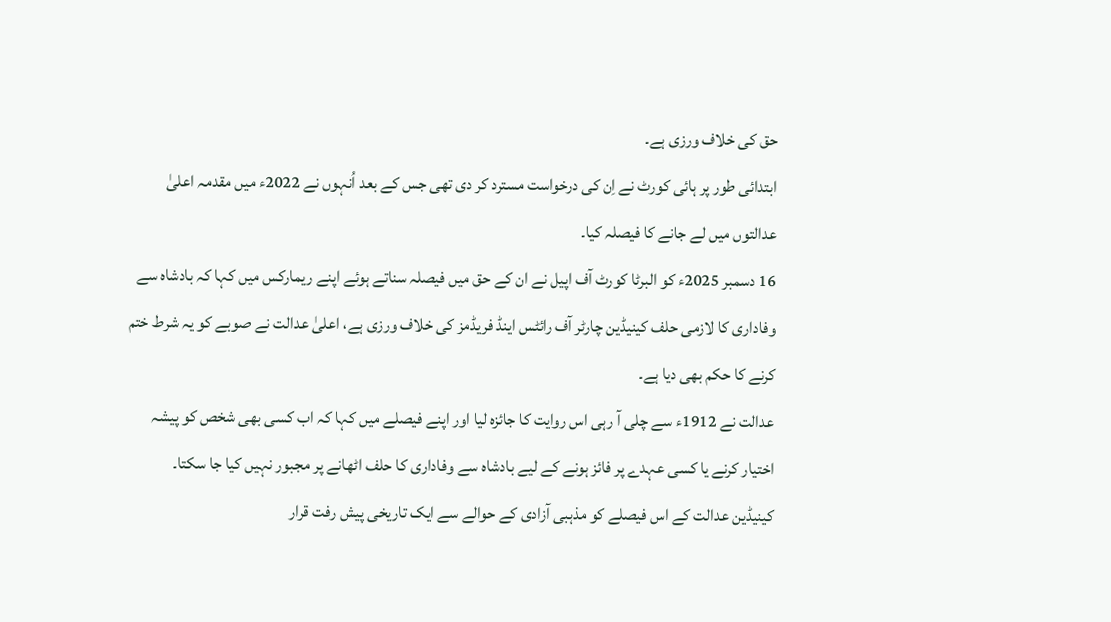حق کی خلاف ورزی ہے۔
ابتدائی طور پر ہائی کورٹ نے اِن کی درخواست مسترد کر دی تھی جس کے بعد اُنہوں نے 2022ء میں مقدمہ اعلیٰ عدالتوں میں لے جانے کا فیصلہ کیا۔
16 دسمبر 2025ء کو البرٹا کورٹ آف اپیل نے ان کے حق میں فیصلہ سناتے ہوئے اپنے ریمارکس میں کہا کہ بادشاہ سے وفاداری کا لازمی حلف کینیڈین چارٹر آف رائٹس اینڈ فریڈمز کی خلاف ورزی ہے، اعلیٰ عدالت نے صوبے کو یہ شرط ختم کرنے کا حکم بھی دیا ہے۔
عدالت نے 1912ء سے چلی آ رہی اس روایت کا جائزہ لیا اور اپنے فیصلے میں کہا کہ اب کسی بھی شخص کو پیشہ اختیار کرنے یا کسی عہدے پر فائز ہونے کے لیے بادشاہ سے وفاداری کا حلف اٹھانے پر مجبور نہیں کیا جا سکتا۔
کینیڈین عدالت کے اس فیصلے کو مذہبی آزادی کے حوالے سے ایک تاریخی پیش رفت قرار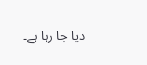دیا جا رہا ہے۔